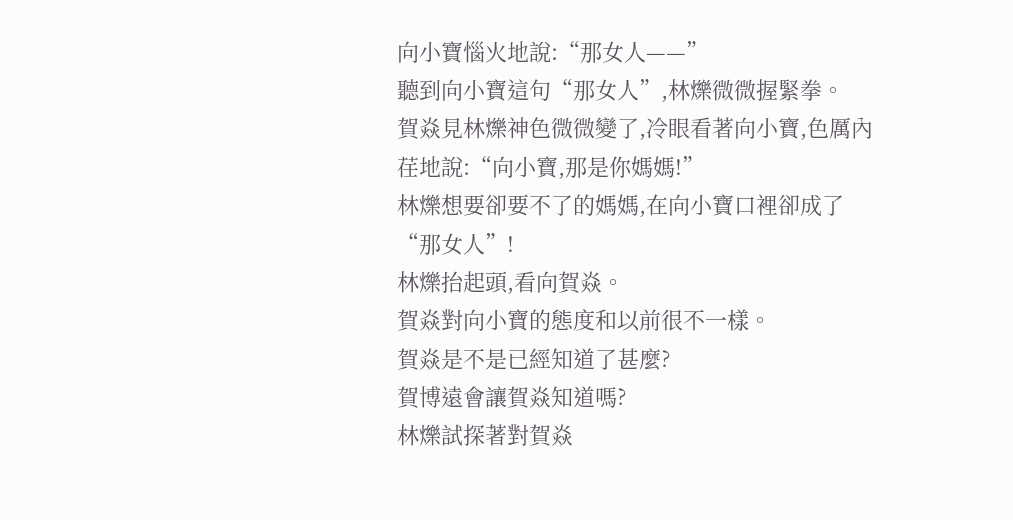向小寶惱火地說:“那女人——”
聽到向小寶這句“那女人”,林爍微微握緊拳。
賀焱見林爍神色微微變了,冷眼看著向小寶,色厲內荏地說:“向小寶,那是你媽媽!”
林爍想要卻要不了的媽媽,在向小寶口裡卻成了“那女人”!
林爍抬起頭,看向賀焱。
賀焱對向小寶的態度和以前很不一樣。
賀焱是不是已經知道了甚麼?
賀博遠會讓賀焱知道嗎?
林爍試探著對賀焱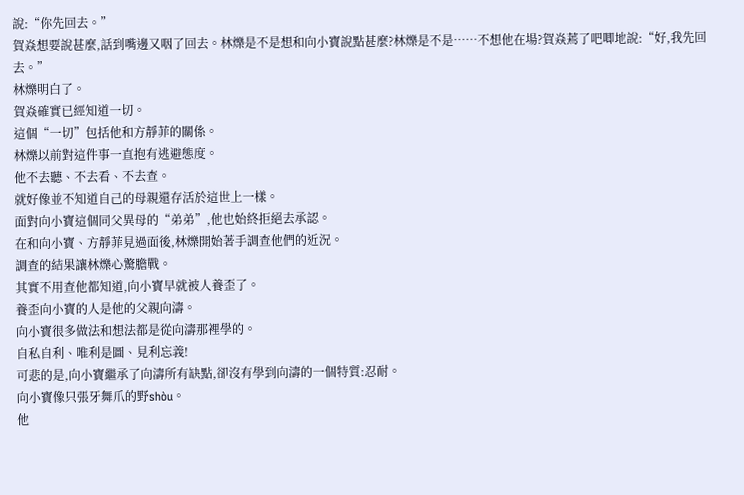說:“你先回去。”
賀焱想要說甚麼,話到嘴邊又咽了回去。林爍是不是想和向小寶說點甚麼?林爍是不是……不想他在場?賀焱蔫了吧唧地說:“好,我先回去。”
林爍明白了。
賀焱確實已經知道一切。
這個“一切”包括他和方靜菲的關係。
林爍以前對這件事一直抱有逃避態度。
他不去聽、不去看、不去查。
就好像並不知道自己的母親還存活於這世上一樣。
面對向小寶這個同父異母的“弟弟”,他也始終拒絕去承認。
在和向小寶、方靜菲見過面後,林爍開始著手調查他們的近況。
調查的結果讓林爍心驚膽戰。
其實不用查他都知道,向小寶早就被人養歪了。
養歪向小寶的人是他的父親向濤。
向小寶很多做法和想法都是從向濤那裡學的。
自私自利、唯利是圖、見利忘義!
可悲的是,向小寶繼承了向濤所有缺點,卻沒有學到向濤的一個特質:忍耐。
向小寶像只張牙舞爪的野shòu。
他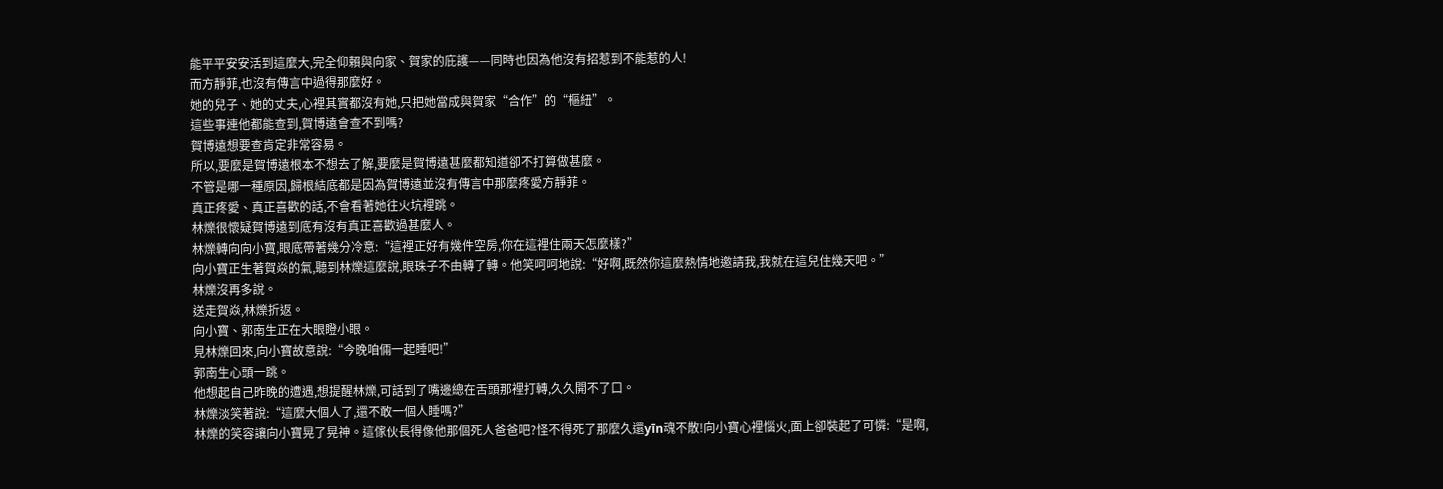能平平安安活到這麼大,完全仰賴與向家、賀家的庇護——同時也因為他沒有招惹到不能惹的人!
而方靜菲,也沒有傳言中過得那麼好。
她的兒子、她的丈夫,心裡其實都沒有她,只把她當成與賀家“合作”的“樞紐”。
這些事連他都能查到,賀博遠會查不到嗎?
賀博遠想要查肯定非常容易。
所以,要麼是賀博遠根本不想去了解,要麼是賀博遠甚麼都知道卻不打算做甚麼。
不管是哪一種原因,歸根結底都是因為賀博遠並沒有傳言中那麼疼愛方靜菲。
真正疼愛、真正喜歡的話,不會看著她往火坑裡跳。
林爍很懷疑賀博遠到底有沒有真正喜歡過甚麼人。
林爍轉向向小寶,眼底帶著幾分冷意:“這裡正好有幾件空房,你在這裡住兩天怎麼樣?”
向小寶正生著賀焱的氣,聽到林爍這麼說,眼珠子不由轉了轉。他笑呵呵地說:“好啊,既然你這麼熱情地邀請我,我就在這兒住幾天吧。”
林爍沒再多說。
送走賀焱,林爍折返。
向小寶、郭南生正在大眼瞪小眼。
見林爍回來,向小寶故意說:“今晚咱倆一起睡吧!”
郭南生心頭一跳。
他想起自己昨晚的遭遇,想提醒林爍,可話到了嘴邊總在舌頭那裡打轉,久久開不了口。
林爍淡笑著說:“這麼大個人了,還不敢一個人睡嗎?”
林爍的笑容讓向小寶晃了晃神。這傢伙長得像他那個死人爸爸吧?怪不得死了那麼久還yīn魂不散!向小寶心裡惱火,面上卻裝起了可憐:“是啊,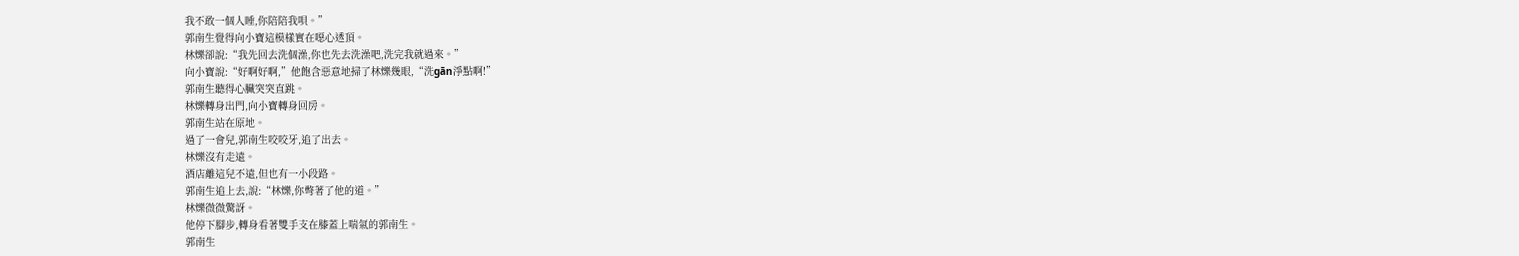我不敢一個人睡,你陪陪我唄。”
郭南生覺得向小寶這模樣實在噁心透頂。
林爍卻說:“我先回去洗個澡,你也先去洗澡吧,洗完我就過來。”
向小寶說:“好啊好啊,”他飽含惡意地掃了林爍幾眼,“洗gān淨點啊!”
郭南生聽得心臟突突直跳。
林爍轉身出門,向小寶轉身回房。
郭南生站在原地。
過了一會兒,郭南生咬咬牙,追了出去。
林爍沒有走遠。
酒店離這兒不遠,但也有一小段路。
郭南生追上去,說:“林爍,你彆著了他的道。”
林爍微微驚訝。
他停下腳步,轉身看著雙手支在膝蓋上喘氣的郭南生。
郭南生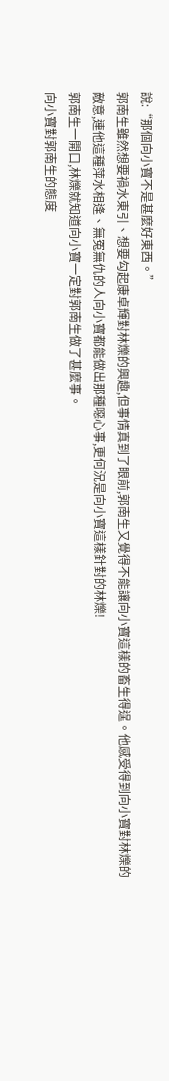說:“那個向小寶不是甚麼好東西。”
郭南生雖然想要禍水東引、想要勾起康卓輝對林爍的興趣,但事情真到了眼前,郭南生又覺得不能讓向小寶這樣的畜生得逞。他感受得到向小寶對林爍的敵意,連他這種萍水相逢、無冤無仇的人向小寶都能做出那種噁心事,更何況是向小寶這樣針對的林爍!
郭南生一開口,林爍就知道向小寶一定對郭南生做了甚麼事。
向小寶對郭南生的態度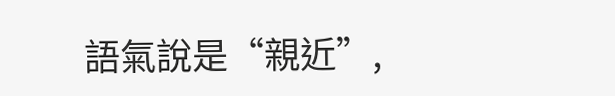語氣說是“親近”,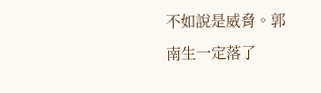不如說是威脅。郭南生一定落了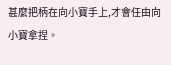甚麼把柄在向小寶手上,才會任由向小寶拿捏。